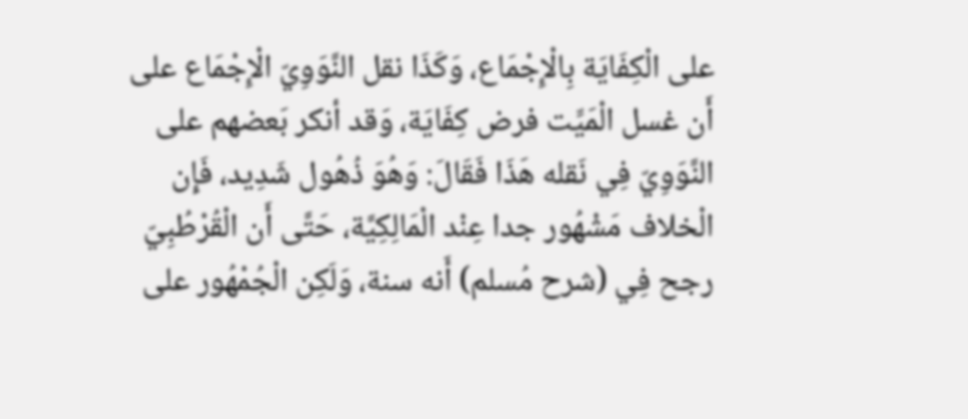على الْكِفَايَة بِالْإِجْمَاع، وَكَذَا نقل النَّوَوِيّ الْإِجْمَاع على أَن غسل الْمَيِّت فرض كِفَايَة، وَقد أنكر بَعضهم على النَّوَوِيّ فِي نَقله هَذَا فَقَالَ: وَهُوَ ذُهُول شَدِيد، فَإِن الْخلاف مَشْهُور جدا عِنْد الْمَالِكِيَّة، حَتَّى أَن الْقُرْطُبِيّ رجح فِي (شرح مُسلم) أَنه سنة، وَلَكِن الْجُمْهُور على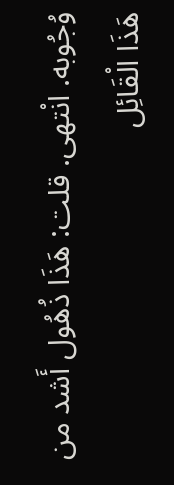وُجُوبه. انْتهى. قلت: هَذَا ذُهُول أَشد من هَذَا الْقَائِل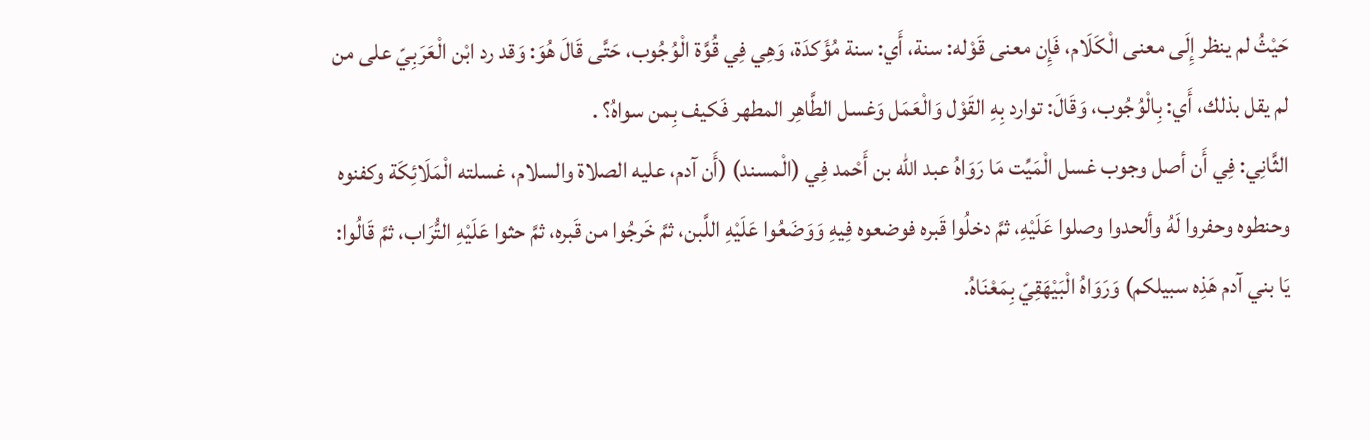حَيْثُ لم ينظر إِلَى معنى الْكَلَام، فَإِن معنى قَوْله: سنة، أَي: سنة مُؤَكدَة، وَهِي فِي قُوَّة الْوُجُوب، حَتَّى قَالَ هُوَ: وَقد رد ابْن الْعَرَبِيّ على من لم يقل بذلك، أَي: بِالْوُجُوب، وَقَالَ: توارد بِهِ القَوْل وَالْعَمَل وَغسل الطَّاهِر المطهر فَكيف بِمن سواهُ؟ .
الثَّانِي: فِي أَن أصل وجوب غسل الْمَيِّت مَا رَوَاهُ عبد الله بن أَحْمد فِي (الْمسند) (أَن آدم، عليه الصلاة والسلام، غسلته الْمَلَائِكَة وكفنوه وحنطوه وحفروا لَهُ وألحدوا وصلوا عَلَيْهِ، ثمَّ دخلُوا قَبره فوضعوه فِيهِ وَوَضَعُوا عَلَيْهِ اللَّبن، ثمَّ خَرجُوا من قَبره، ثمَّ حثوا عَلَيْهِ التُّرَاب، ثمَّ قَالُوا: يَا بني آدم هَذِه سبيلكم) وَرَوَاهُ الْبَيْهَقِيّ بِمَعْنَاهُ.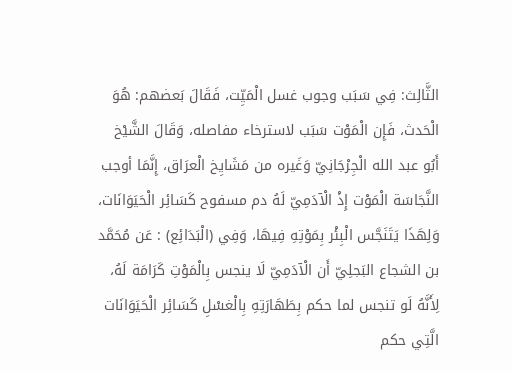الثَّالِث: فِي سَبَب وجوب غسل الْمَيِّت، فَقَالَ بَعضهم: هُوَ الْحَدث، فَإِن الْمَوْت سَبَب لاسترخاء مفاصله، وَقَالَ الشَّيْخ أَبُو عبد الله الْجِرْجَانِيّ وَغَيره من مَشَايِخ الْعرَاق، إِنَّمَا أوجب النَّجَاسَة الْمَوْت إِذْ الْآدَمِيّ لَهُ دم مسفوح كَسَائِر الْحَيَوَانَات، وَلِهَذَا يَتَنَجَّس الْبِئْر بِمَوْتِهِ فِيهَا، وَفِي (الْبَدَائِع) : عَن مُحَمَّد بن الشجاع البَجلِيّ أَن الْآدَمِيّ لَا ينجس بِالْمَوْتِ كَرَامَة لَهُ، لِأَنَّهُ لَو تنجس لما حكم بِطَهَارَتِهِ بِالْغسْلِ كَسَائِر الْحَيَوَانَات الَّتِي حكم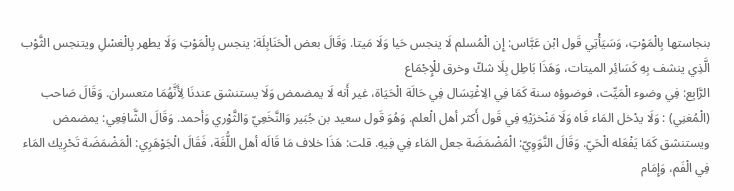بنجاستها بِالْمَوْتِ، وَسَيَأْتِي قَول ابْن عَبَّاس: إِن الْمُسلم لَا ينجس حَيا وَلَا مَيتا. وَقَالَ بعض الْحَنَابِلَة: ينجس بِالْمَوْتِ وَلَا يطهر بِالْغسْلِ ويتنجس الثَّوْب الَّذِي ينشف بِهِ كَسَائِر الميتات، وَهَذَا بَاطِل بِلَا شكّ وخرق للْإِجْمَاع
الرَّابِع: فِي وضوء الْمَيِّت، فوضوؤه سنة كَمَا فِي الِاغْتِسَال فِي حَالَة الْحَيَاة، غير أَنه لَا يمضمض وَلَا يستنشق عندنَا لِأَنَّهُمَا متعسران. وَقَالَ صَاحب (الْمُغنِي) : وَلَا يدْخل المَاء فَاه وَلَا مَنْخرَيْهِ فِي قَول أَكثر أهل الْعلم. وَهُوَ قَول سعيد بن جُبَير وَالنَّخَعِيّ وَالثَّوْري وَأحمد. وَقَالَ الشَّافِعِي: يمضمض ويستنشق كَمَا يَفْعَله الْحَيّ. وَقَالَ النَّوَوِيّ: الْمَضْمَضَة جعل المَاء فِي فِيهِ. قلت: هَذَا خلاف مَا قَالَه أهل اللُّغَة، فَقَالَ الْجَوْهَرِي: الْمَضْمَضَة تَحْرِيك المَاء فِي الْفَم، وَإِمَام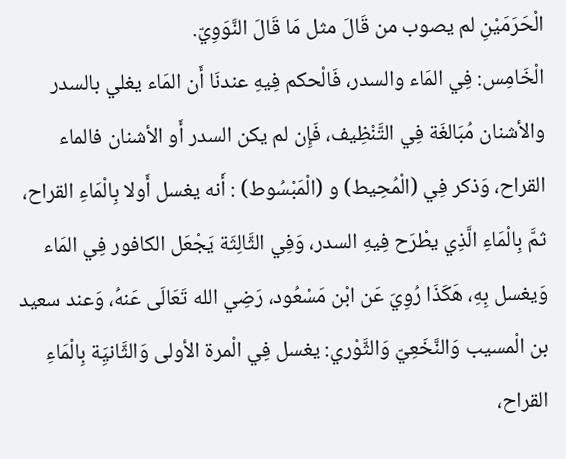الْحَرَمَيْنِ لم يصوب من قَالَ مثل مَا قَالَ النَّوَوِيّ.
الْخَامِس: فِي المَاء والسدر، فَالْحكم فِيهِ عندنَا أَن المَاء يغلي بالسدر والأشنان مُبَالغَة فِي التَّنْظِيف، فَإِن لم يكن السدر أَو الأشنان فالماء القراح، وَذكر فِي (الْمُحِيط) و (الْمَبْسُوط) : أَنه يغسل أَولا بِالْمَاءِ القراح، ثمَّ بِالْمَاءِ الَّذِي يطْرَح فِيهِ السدر، وَفِي الثَّالِثَة يَجْعَل الكافور فِي المَاء وَيغسل بِهِ، هَكَذَا رُوِيَ عَن ابْن مَسْعُود، رَضِي الله تَعَالَى عَنهُ، وَعند سعيد بن الْمسيب وَالنَّخَعِيّ وَالثَّوْري: يغسل فِي الْمرة الأولى وَالثَّانيَِة بِالْمَاءِ القراح،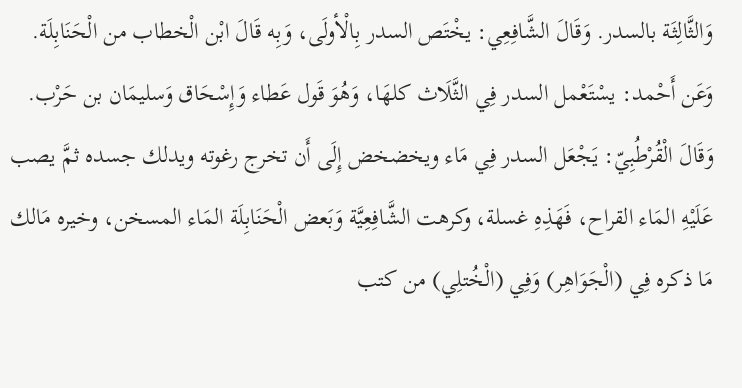وَالثَّالِثَة بالسدر. وَقَالَ الشَّافِعِي: يخْتَص السدر بِالْأولَى، وَبِه قَالَ ابْن الْخطاب من الْحَنَابِلَة. وَعَن أَحْمد: يسْتَعْمل السدر فِي الثَّلَاث كلهَا، وَهُوَ قَول عَطاء وَإِسْحَاق وَسليمَان بن حَرْب. وَقَالَ الْقُرْطُبِيّ: يَجْعَل السدر فِي مَاء ويخضخض إِلَى أَن تخرج رغوته ويدلك جسده ثمَّ يصب عَلَيْهِ المَاء القراح، فَهَذِهِ غسلة، وكرهت الشَّافِعِيَّة وَبَعض الْحَنَابِلَة المَاء المسخن، وخيره مَالك مَا ذكره فِي (الْجَوَاهِر) وَفِي (الْخُتلِي) من كتب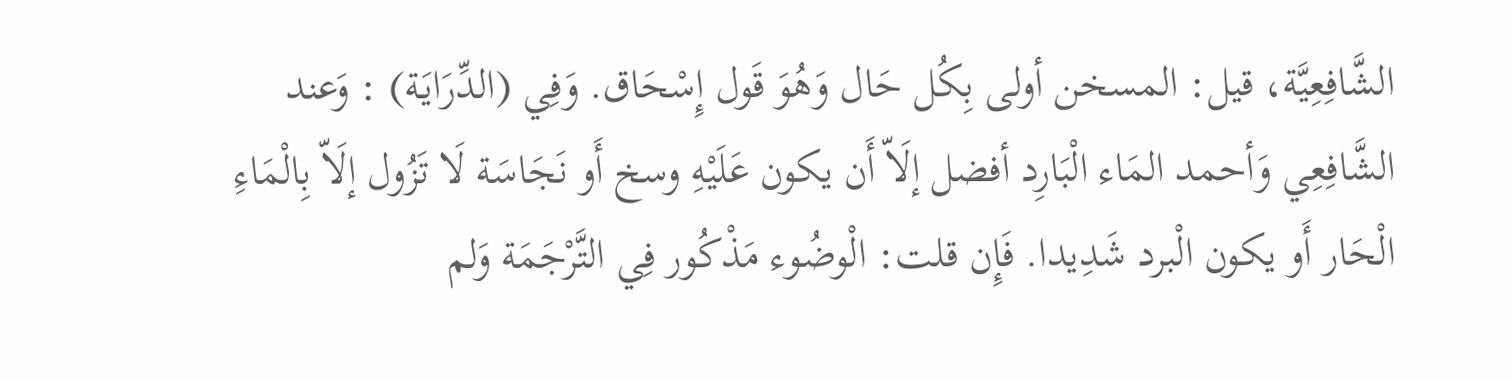الشَّافِعِيَّة، قيل: المسخن أولى بِكُل حَال وَهُوَ قَول إِسْحَاق. وَفِي (الدِّرَايَة) : وَعند الشَّافِعِي وَأحمد المَاء الْبَارِد أفضل إلَاّ أَن يكون عَلَيْهِ وسخ أَو نَجَاسَة لَا تَزُول إلَاّ بِالْمَاءِ الْحَار أَو يكون الْبرد شَدِيدا. فَإِن قلت: الْوضُوء مَذْكُور فِي التَّرْجَمَة وَلم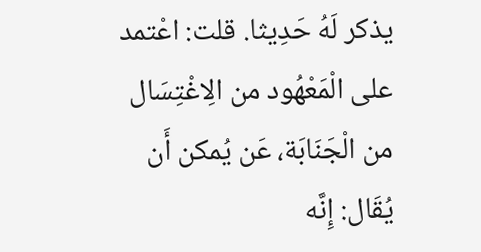يذكر لَهُ حَدِيثا. قلت: اعْتمد على الْمَعْهُود من الِاغْتِسَال من الْجَنَابَة، عَن يُمكن أَن يُقَال: إِنَّه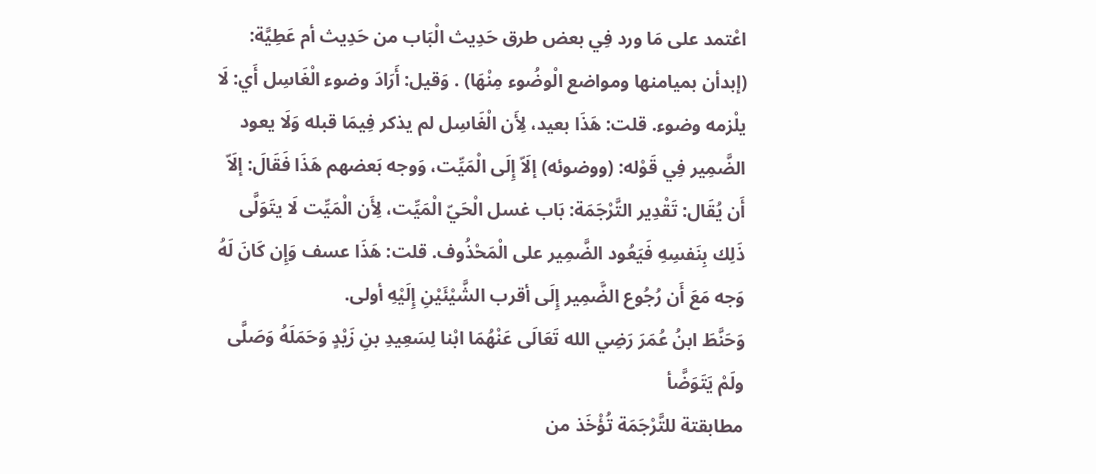اعْتمد على مَا ورد فِي بعض طرق حَدِيث الْبَاب من حَدِيث أم عَطِيَّة: (إبدأن بميامنها ومواضع الْوضُوء مِنْهَا) . وَقيل: أَرَادَ وضوء الْغَاسِل أَي: لَا يلْزمه وضوء. قلت: هَذَا بعيد، لِأَن الْغَاسِل لم يذكر فِيمَا قبله وَلَا يعود الضَّمِير فِي قَوْله: (ووضوئه) إلَاّ إِلَى الْمَيِّت، وَوجه بَعضهم هَذَا فَقَالَ: إلَاّ أَن يُقَال: تَقْدِير التَّرْجَمَة: بَاب غسل الْحَيّ الْمَيِّت، لِأَن الْمَيِّت لَا يتَوَلَّى ذَلِك بِنَفسِهِ فَيَعُود الضَّمِير على الْمَحْذُوف. قلت: هَذَا عسف وَإِن كَانَ لَهُ وَجه مَعَ أَن رُجُوع الضَّمِير إِلَى أقرب الشَّيْئَيْنِ إِلَيْهِ أولى.
وَحَنَّطَ ابنُ عُمَرَ رَضِي الله تَعَالَى عَنْهُمَا ابْنا لِسَعِيدِ بنِ زَيْدٍ وَحَمَلَهُ وَصَلَّى ولَمْ يَتَوَضَّأ
مطابقتة للتَّرْجَمَة تُؤْخَذ من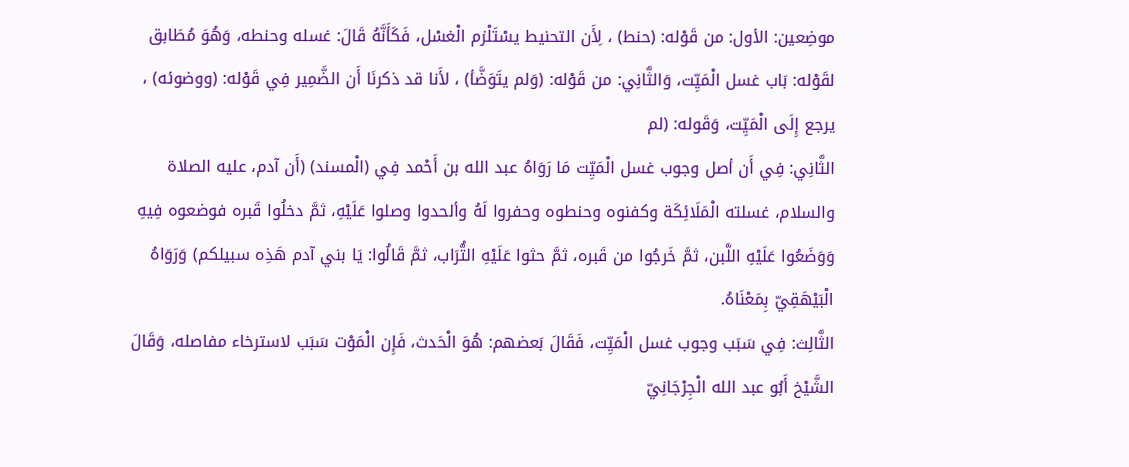موضِعين: الأول: من قَوْله: (حنط) ، لِأَن التحنيط يسْتَلْزم الْغسْل، فَكَأَنَّهُ قَالَ: غسله وحنطه، وَهُوَ مُطَابق لقَوْله: بَاب غسل الْمَيِّت، وَالثَّانِي: من قَوْله: (وَلم يتَوَضَّأ) ، لأَنا قد ذكرنَا أَن الضَّمِير فِي قَوْله: (ووضوئه) ، يرجع إِلَى الْمَيِّت، وَقَوله: (لم
الثَّانِي: فِي أَن أصل وجوب غسل الْمَيِّت مَا رَوَاهُ عبد الله بن أَحْمد فِي (الْمسند) (أَن آدم، عليه الصلاة والسلام، غسلته الْمَلَائِكَة وكفنوه وحنطوه وحفروا لَهُ وألحدوا وصلوا عَلَيْهِ، ثمَّ دخلُوا قَبره فوضعوه فِيهِ وَوَضَعُوا عَلَيْهِ اللَّبن، ثمَّ خَرجُوا من قَبره، ثمَّ حثوا عَلَيْهِ التُّرَاب، ثمَّ قَالُوا: يَا بني آدم هَذِه سبيلكم) وَرَوَاهُ الْبَيْهَقِيّ بِمَعْنَاهُ.
الثَّالِث: فِي سَبَب وجوب غسل الْمَيِّت، فَقَالَ بَعضهم: هُوَ الْحَدث، فَإِن الْمَوْت سَبَب لاسترخاء مفاصله، وَقَالَ الشَّيْخ أَبُو عبد الله الْجِرْجَانِيّ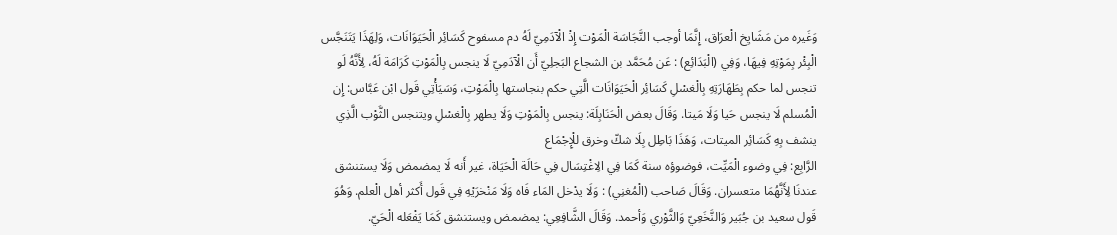وَغَيره من مَشَايِخ الْعرَاق، إِنَّمَا أوجب النَّجَاسَة الْمَوْت إِذْ الْآدَمِيّ لَهُ دم مسفوح كَسَائِر الْحَيَوَانَات، وَلِهَذَا يَتَنَجَّس الْبِئْر بِمَوْتِهِ فِيهَا، وَفِي (الْبَدَائِع) : عَن مُحَمَّد بن الشجاع البَجلِيّ أَن الْآدَمِيّ لَا ينجس بِالْمَوْتِ كَرَامَة لَهُ، لِأَنَّهُ لَو تنجس لما حكم بِطَهَارَتِهِ بِالْغسْلِ كَسَائِر الْحَيَوَانَات الَّتِي حكم بنجاستها بِالْمَوْتِ، وَسَيَأْتِي قَول ابْن عَبَّاس: إِن الْمُسلم لَا ينجس حَيا وَلَا مَيتا. وَقَالَ بعض الْحَنَابِلَة: ينجس بِالْمَوْتِ وَلَا يطهر بِالْغسْلِ ويتنجس الثَّوْب الَّذِي ينشف بِهِ كَسَائِر الميتات، وَهَذَا بَاطِل بِلَا شكّ وخرق للْإِجْمَاع
الرَّابِع: فِي وضوء الْمَيِّت، فوضوؤه سنة كَمَا فِي الِاغْتِسَال فِي حَالَة الْحَيَاة، غير أَنه لَا يمضمض وَلَا يستنشق عندنَا لِأَنَّهُمَا متعسران. وَقَالَ صَاحب (الْمُغنِي) : وَلَا يدْخل المَاء فَاه وَلَا مَنْخرَيْهِ فِي قَول أَكثر أهل الْعلم. وَهُوَ قَول سعيد بن جُبَير وَالنَّخَعِيّ وَالثَّوْري وَأحمد. وَقَالَ الشَّافِعِي: يمضمض ويستنشق كَمَا يَفْعَله الْحَيّ.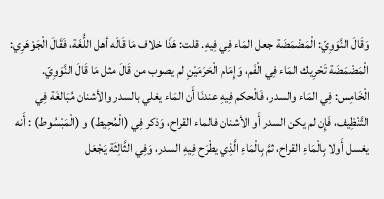وَقَالَ النَّوَوِيّ: الْمَضْمَضَة جعل المَاء فِي فِيهِ. قلت: هَذَا خلاف مَا قَالَه أهل اللُّغَة، فَقَالَ الْجَوْهَرِي: الْمَضْمَضَة تَحْرِيك المَاء فِي الْفَم، وَإِمَام الْحَرَمَيْنِ لم يصوب من قَالَ مثل مَا قَالَ النَّوَوِيّ.
الْخَامِس: فِي المَاء والسدر، فَالْحكم فِيهِ عندنَا أَن المَاء يغلي بالسدر والأشنان مُبَالغَة فِي التَّنْظِيف، فَإِن لم يكن السدر أَو الأشنان فالماء القراح، وَذكر فِي (الْمُحِيط) و (الْمَبْسُوط) : أَنه يغسل أَولا بِالْمَاءِ القراح، ثمَّ بِالْمَاءِ الَّذِي يطْرَح فِيهِ السدر، وَفِي الثَّالِثَة يَجْعَل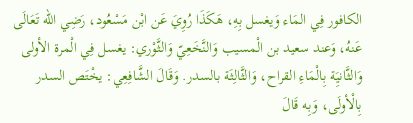الكافور فِي المَاء وَيغسل بِهِ، هَكَذَا رُوِيَ عَن ابْن مَسْعُود، رَضِي الله تَعَالَى عَنهُ، وَعند سعيد بن الْمسيب وَالنَّخَعِيّ وَالثَّوْري: يغسل فِي الْمرة الأولى وَالثَّانيَِة بِالْمَاءِ القراح، وَالثَّالِثَة بالسدر. وَقَالَ الشَّافِعِي: يخْتَص السدر بِالْأولَى، وَبِه قَالَ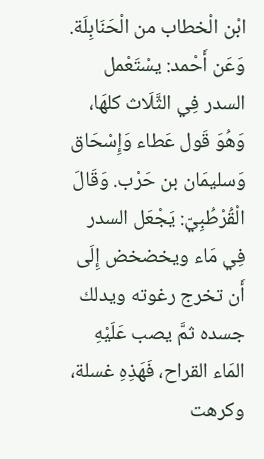ابْن الْخطاب من الْحَنَابِلَة. وَعَن أَحْمد: يسْتَعْمل السدر فِي الثَّلَاث كلهَا، وَهُوَ قَول عَطاء وَإِسْحَاق وَسليمَان بن حَرْب. وَقَالَ الْقُرْطُبِيّ: يَجْعَل السدر فِي مَاء ويخضخض إِلَى أَن تخرج رغوته ويدلك جسده ثمَّ يصب عَلَيْهِ المَاء القراح، فَهَذِهِ غسلة، وكرهت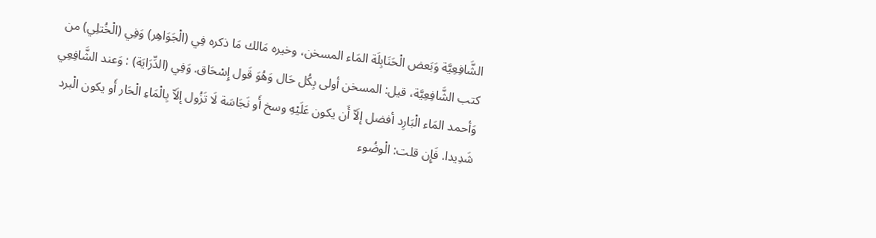الشَّافِعِيَّة وَبَعض الْحَنَابِلَة المَاء المسخن، وخيره مَالك مَا ذكره فِي (الْجَوَاهِر) وَفِي (الْخُتلِي) من كتب الشَّافِعِيَّة، قيل: المسخن أولى بِكُل حَال وَهُوَ قَول إِسْحَاق. وَفِي (الدِّرَايَة) : وَعند الشَّافِعِي وَأحمد المَاء الْبَارِد أفضل إلَاّ أَن يكون عَلَيْهِ وسخ أَو نَجَاسَة لَا تَزُول إلَاّ بِالْمَاءِ الْحَار أَو يكون الْبرد شَدِيدا. فَإِن قلت: الْوضُوء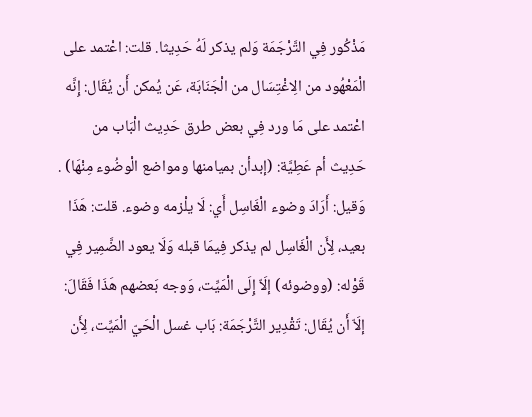مَذْكُور فِي التَّرْجَمَة وَلم يذكر لَهُ حَدِيثا. قلت: اعْتمد على الْمَعْهُود من الِاغْتِسَال من الْجَنَابَة، عَن يُمكن أَن يُقَال: إِنَّه اعْتمد على مَا ورد فِي بعض طرق حَدِيث الْبَاب من حَدِيث أم عَطِيَّة: (إبدأن بميامنها ومواضع الْوضُوء مِنْهَا) . وَقيل: أَرَادَ وضوء الْغَاسِل أَي: لَا يلْزمه وضوء. قلت: هَذَا بعيد، لِأَن الْغَاسِل لم يذكر فِيمَا قبله وَلَا يعود الضَّمِير فِي قَوْله: (ووضوئه) إلَاّ إِلَى الْمَيِّت، وَوجه بَعضهم هَذَا فَقَالَ: إلَاّ أَن يُقَال: تَقْدِير التَّرْجَمَة: بَاب غسل الْحَيّ الْمَيِّت، لِأَن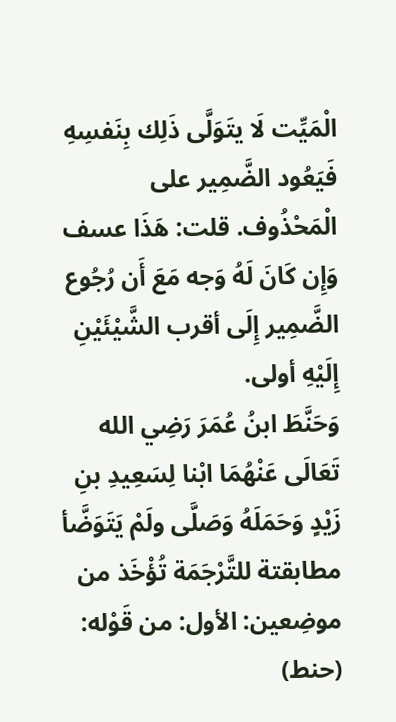الْمَيِّت لَا يتَوَلَّى ذَلِك بِنَفسِهِ فَيَعُود الضَّمِير على الْمَحْذُوف. قلت: هَذَا عسف وَإِن كَانَ لَهُ وَجه مَعَ أَن رُجُوع الضَّمِير إِلَى أقرب الشَّيْئَيْنِ إِلَيْهِ أولى.
وَحَنَّطَ ابنُ عُمَرَ رَضِي الله تَعَالَى عَنْهُمَا ابْنا لِسَعِيدِ بنِ زَيْدٍ وَحَمَلَهُ وَصَلَّى ولَمْ يَتَوَضَّأ
مطابقتة للتَّرْجَمَة تُؤْخَذ من موضِعين: الأول: من قَوْله: (حنط)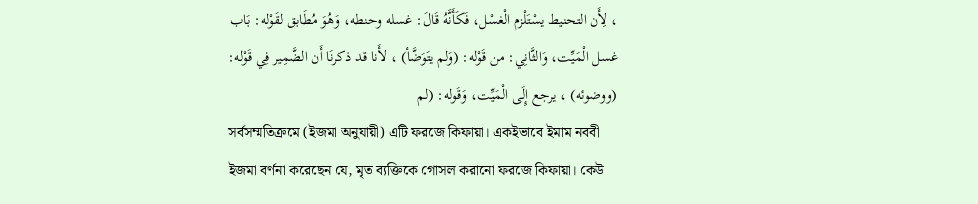، لِأَن التحنيط يسْتَلْزم الْغسْل، فَكَأَنَّهُ قَالَ: غسله وحنطه، وَهُوَ مُطَابق لقَوْله: بَاب غسل الْمَيِّت، وَالثَّانِي: من قَوْله: (وَلم يتَوَضَّأ) ، لأَنا قد ذكرنَا أَن الضَّمِير فِي قَوْله: (ووضوئه) ، يرجع إِلَى الْمَيِّت، وَقَوله: (لم
সর্বসম্মতিক্রমে (ইজমা অনুযায়ী) এটি ফরজে কিফায়া। একইভাবে ইমাম নববী ইজমা বর্ণনা করেছেন যে, মৃত ব্যক্তিকে গোসল করানো ফরজে কিফায়া। কেউ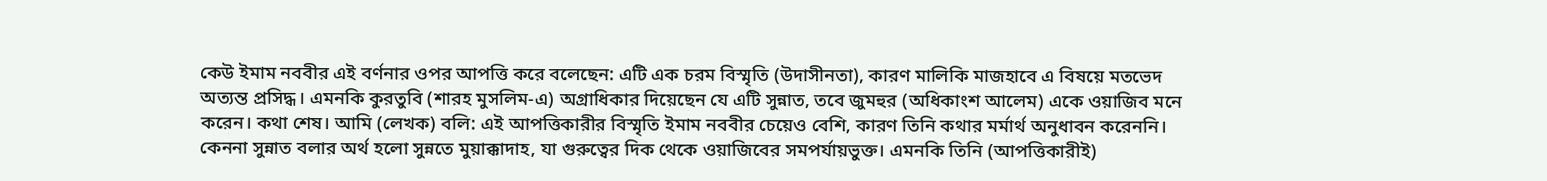কেউ ইমাম নববীর এই বর্ণনার ওপর আপত্তি করে বলেছেন: এটি এক চরম বিস্মৃতি (উদাসীনতা), কারণ মালিকি মাজহাবে এ বিষয়ে মতভেদ অত্যন্ত প্রসিদ্ধ। এমনকি কুরতুবি (শারহ মুসলিম-এ) অগ্রাধিকার দিয়েছেন যে এটি সুন্নাত, তবে জুমহুর (অধিকাংশ আলেম) একে ওয়াজিব মনে করেন। কথা শেষ। আমি (লেখক) বলি: এই আপত্তিকারীর বিস্মৃতি ইমাম নববীর চেয়েও বেশি, কারণ তিনি কথার মর্মার্থ অনুধাবন করেননি। কেননা সুন্নাত বলার অর্থ হলো সুন্নতে মুয়াক্কাদাহ, যা গুরুত্বের দিক থেকে ওয়াজিবের সমপর্যায়ভুক্ত। এমনকি তিনি (আপত্তিকারীই)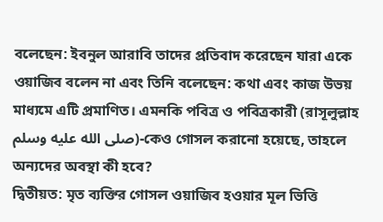বলেছেন: ইবনুল আরাবি তাদের প্রতিবাদ করেছেন যারা একে ওয়াজিব বলেন না এবং তিনি বলেছেন: কথা এবং কাজ উভয় মাধ্যমে এটি প্রমাণিত। এমনকি পবিত্র ও পবিত্রকারী (রাসূলুল্লাহ صلى الله عليه وسلم)-কেও গোসল করানো হয়েছে, তাহলে অন্যদের অবস্থা কী হবে?
দ্বিতীয়ত: মৃত ব্যক্তির গোসল ওয়াজিব হওয়ার মূল ভিত্তি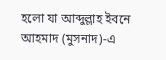হলো যা আব্দুল্লাহ ইবনে আহমাদ (মুসনাদ)-এ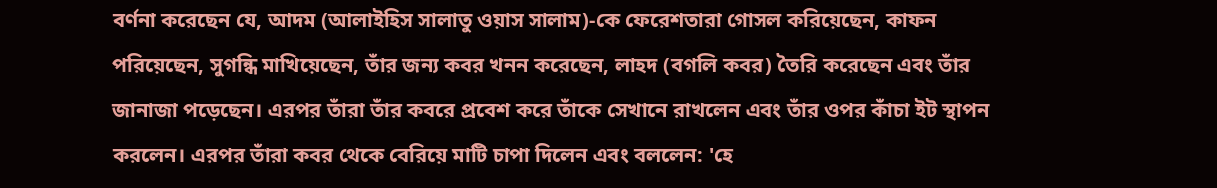বর্ণনা করেছেন যে, আদম (আলাইহিস সালাতু ওয়াস সালাম)-কে ফেরেশতারা গোসল করিয়েছেন, কাফন পরিয়েছেন, সুগন্ধি মাখিয়েছেন, তাঁর জন্য কবর খনন করেছেন, লাহদ (বগলি কবর) তৈরি করেছেন এবং তাঁর জানাজা পড়েছেন। এরপর তাঁরা তাঁর কবরে প্রবেশ করে তাঁকে সেখানে রাখলেন এবং তাঁর ওপর কাঁচা ইট স্থাপন করলেন। এরপর তাঁরা কবর থেকে বেরিয়ে মাটি চাপা দিলেন এবং বললেন: 'হে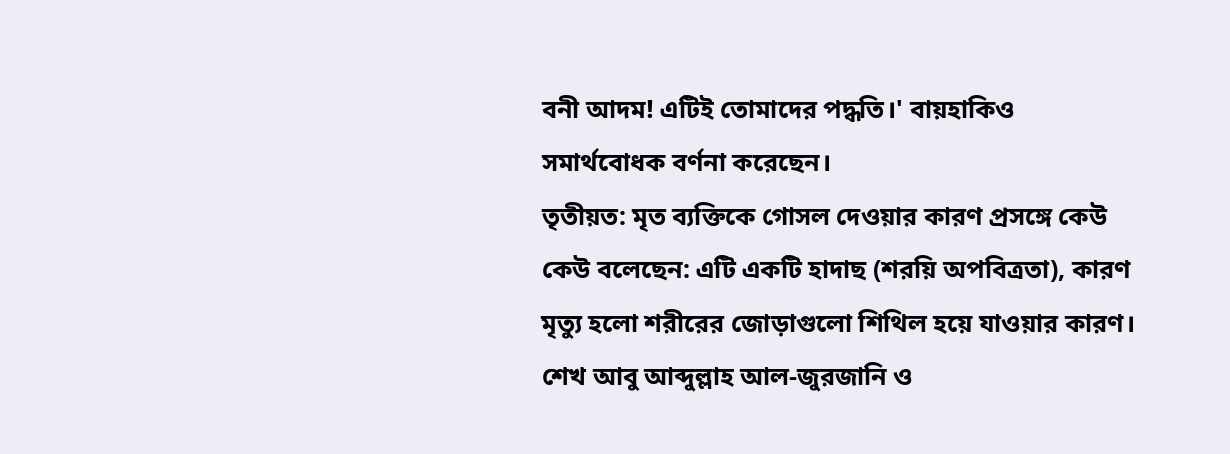বনী আদম! এটিই তোমাদের পদ্ধতি।' বায়হাকিও সমার্থবোধক বর্ণনা করেছেন।
তৃতীয়ত: মৃত ব্যক্তিকে গোসল দেওয়ার কারণ প্রসঙ্গে কেউ কেউ বলেছেন: এটি একটি হাদাছ (শরয়ি অপবিত্রতা), কারণ মৃত্যু হলো শরীরের জোড়াগুলো শিথিল হয়ে যাওয়ার কারণ। শেখ আবু আব্দুল্লাহ আল-জুরজানি ও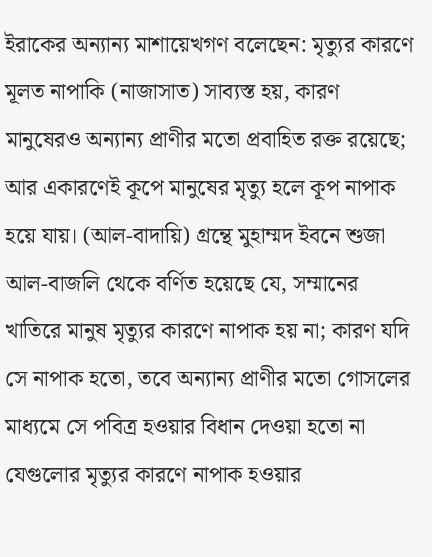ইরাকের অন্যান্য মাশায়েখগণ বলেছেন: মৃত্যুর কারণে মূলত নাপাকি (নাজাসাত) সাব্যস্ত হয়, কারণ মানুষেরও অন্যান্য প্রাণীর মতো প্রবাহিত রক্ত রয়েছে; আর একারণেই কূপে মানুষের মৃত্যু হলে কূপ নাপাক হয়ে যায়। (আল-বাদায়ি) গ্রন্থে মুহাম্মদ ইবনে শুজা আল-বাজলি থেকে বর্ণিত হয়েছে যে, সম্মানের খাতিরে মানুষ মৃত্যুর কারণে নাপাক হয় না; কারণ যদি সে নাপাক হতো, তবে অন্যান্য প্রাণীর মতো গোসলের মাধ্যমে সে পবিত্র হওয়ার বিধান দেওয়া হতো না যেগুলোর মৃত্যুর কারণে নাপাক হওয়ার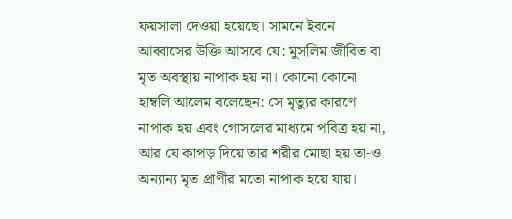ফয়সালা দেওয়া হয়েছে। সামনে ইবনে আব্বাসের উক্তি আসবে যে: মুসলিম জীবিত বা মৃত অবস্থায় নাপাক হয় না। কোনো কোনো হাম্বলি আলেম বলেছেন: সে মৃত্যুর কারণে নাপাক হয় এবং গোসলের মাধ্যমে পবিত্র হয় না, আর যে কাপড় দিয়ে তার শরীর মোছা হয় তা-ও অন্যান্য মৃত প্রাণীর মতো নাপাক হয়ে যায়।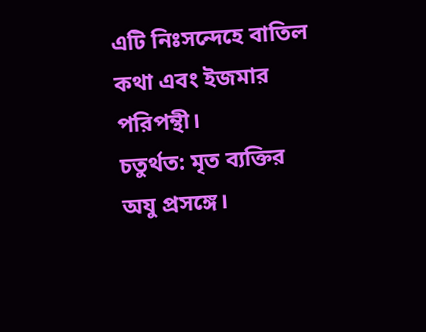এটি নিঃসন্দেহে বাতিল কথা এবং ইজমার পরিপন্থী।
চতুর্থত: মৃত ব্যক্তির অযু প্রসঙ্গে।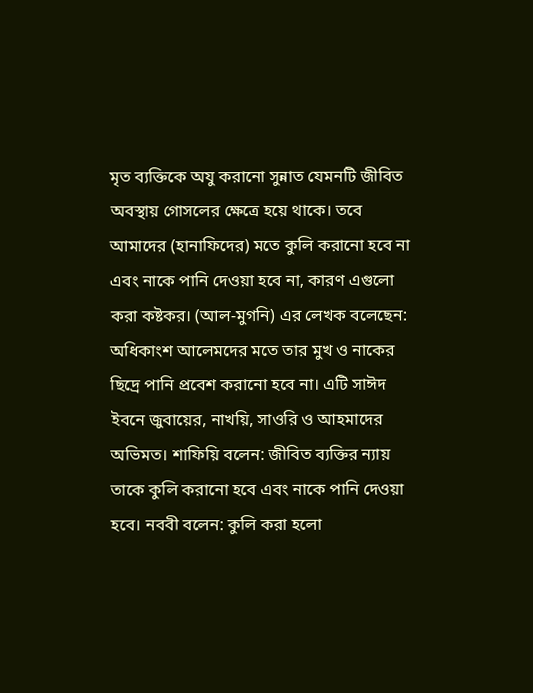মৃত ব্যক্তিকে অযু করানো সুন্নাত যেমনটি জীবিত অবস্থায় গোসলের ক্ষেত্রে হয়ে থাকে। তবে আমাদের (হানাফিদের) মতে কুলি করানো হবে না এবং নাকে পানি দেওয়া হবে না, কারণ এগুলো করা কষ্টকর। (আল-মুগনি) এর লেখক বলেছেন: অধিকাংশ আলেমদের মতে তার মুখ ও নাকের ছিদ্রে পানি প্রবেশ করানো হবে না। এটি সাঈদ ইবনে জুবায়ের, নাখয়ি, সাওরি ও আহমাদের অভিমত। শাফিয়ি বলেন: জীবিত ব্যক্তির ন্যায় তাকে কুলি করানো হবে এবং নাকে পানি দেওয়া হবে। নববী বলেন: কুলি করা হলো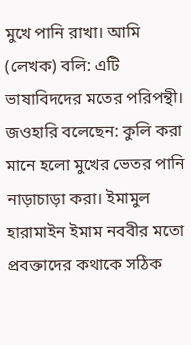মুখে পানি রাখা। আমি (লেখক) বলি: এটি ভাষাবিদদের মতের পরিপন্থী। জওহারি বলেছেন: কুলি করা মানে হলো মুখের ভেতর পানি নাড়াচাড়া করা। ইমামুল হারামাইন ইমাম নববীর মতো প্রবক্তাদের কথাকে সঠিক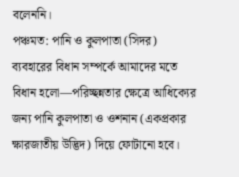বলেননি।
পঞ্চমত: পানি ও কুলপাতা (সিদর) ব্যবহারের বিধান সম্পর্কে আমাদের মতে বিধান হলো—পরিচ্ছন্নতার ক্ষেত্রে আধিক্যের জন্য পানি কুলপাতা ও ওশনান (একপ্রকার ক্ষারজাতীয় উদ্ভিদ) দিয়ে ফোটানো হবে।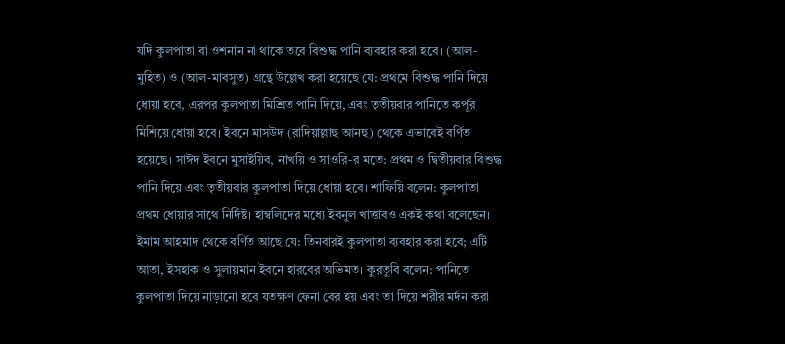যদি কুলপাতা বা ওশনান না থাকে তবে বিশুদ্ধ পানি ব্যবহার করা হবে। (আল-মুহিত) ও (আল-মাবসুত) গ্রন্থে উল্লেখ করা হয়েছে যে: প্রথমে বিশুদ্ধ পানি দিয়ে ধোয়া হবে, এরপর কুলপাতা মিশ্রিত পানি দিয়ে, এবং তৃতীয়বার পানিতে কর্পূর মিশিয়ে ধোয়া হবে। ইবনে মাসউদ (রাদিয়াল্লাহু আনহু) থেকে এভাবেই বর্ণিত হয়েছে। সাঈদ ইবনে মুসাইয়িব, নাখয়ি ও সাওরি-র মতে: প্রথম ও দ্বিতীয়বার বিশুদ্ধ পানি দিয়ে এবং তৃতীয়বার কুলপাতা দিয়ে ধোয়া হবে। শাফিয়ি বলেন: কুলপাতা প্রথম ধোয়ার সাথে নির্দিষ্ট। হাম্বলিদের মধ্যে ইবনুল খাত্তাবও একই কথা বলেছেন। ইমাম আহমাদ থেকে বর্ণিত আছে যে: তিনবারই কুলপাতা ব্যবহার করা হবে; এটি আতা, ইসহাক ও সুলায়মান ইবনে হারবের অভিমত। কুরতুবি বলেন: পানিতে কুলপাতা দিয়ে নাড়ানো হবে যতক্ষণ ফেনা বের হয় এবং তা দিয়ে শরীর মর্দন করা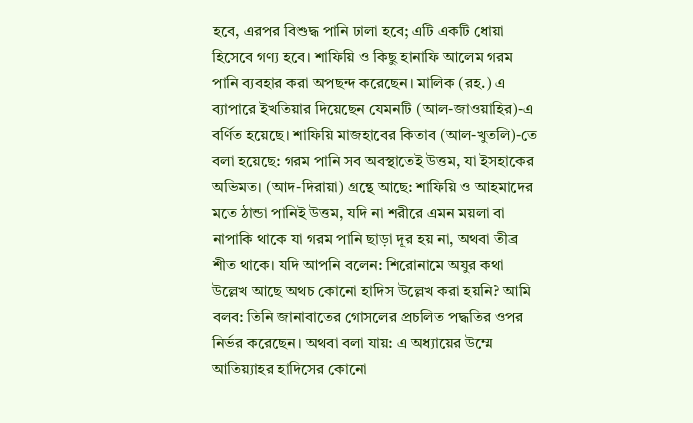হবে, এরপর বিশুদ্ধ পানি ঢালা হবে; এটি একটি ধোয়া হিসেবে গণ্য হবে। শাফিয়ি ও কিছু হানাফি আলেম গরম পানি ব্যবহার করা অপছন্দ করেছেন। মালিক (রহ.) এ ব্যাপারে ইখতিয়ার দিয়েছেন যেমনটি (আল-জাওয়াহির)-এ বর্ণিত হয়েছে। শাফিয়ি মাজহাবের কিতাব (আল-খুতলি)-তে বলা হয়েছে: গরম পানি সব অবস্থাতেই উত্তম, যা ইসহাকের অভিমত। (আদ-দিরায়া) গ্রন্থে আছে: শাফিয়ি ও আহমাদের মতে ঠান্ডা পানিই উত্তম, যদি না শরীরে এমন ময়লা বা নাপাকি থাকে যা গরম পানি ছাড়া দূর হয় না, অথবা তীব্র শীত থাকে। যদি আপনি বলেন: শিরোনামে অযুর কথা উল্লেখ আছে অথচ কোনো হাদিস উল্লেখ করা হয়নি? আমি বলব: তিনি জানাবাতের গোসলের প্রচলিত পদ্ধতির ওপর নির্ভর করেছেন। অথবা বলা যায়: এ অধ্যায়ের উম্মে আতিয়্যাহর হাদিসের কোনো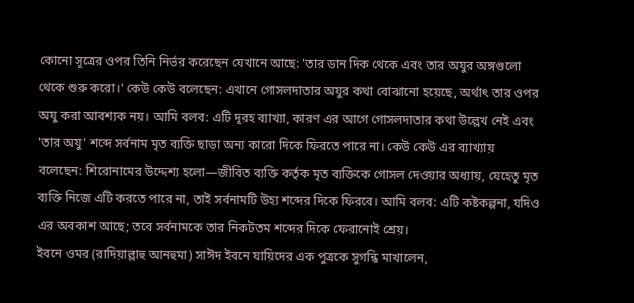কোনো সূত্রের ওপর তিনি নির্ভর করেছেন যেখানে আছে: 'তার ডান দিক থেকে এবং তার অযুর অঙ্গগুলো থেকে শুরু করো।' কেউ কেউ বলেছেন: এখানে গোসলদাতার অযুর কথা বোঝানো হয়েছে, অর্থাৎ তার ওপর অযু করা আবশ্যক নয়। আমি বলব: এটি দূরহ ব্যাখ্যা, কারণ এর আগে গোসলদাতার কথা উল্লেখ নেই এবং 'তার অযু' শব্দে সর্বনাম মৃত ব্যক্তি ছাড়া অন্য কারো দিকে ফিরতে পারে না। কেউ কেউ এর ব্যাখ্যায় বলেছেন: শিরোনামের উদ্দেশ্য হলো—জীবিত ব্যক্তি কর্তৃক মৃত ব্যক্তিকে গোসল দেওয়ার অধ্যায়, যেহেতু মৃত ব্যক্তি নিজে এটি করতে পারে না, তাই সর্বনামটি উহ্য শব্দের দিকে ফিরবে। আমি বলব: এটি কষ্টকল্পনা, যদিও এর অবকাশ আছে; তবে সর্বনামকে তার নিকটতম শব্দের দিকে ফেরানোই শ্রেয়।
ইবনে ওমর (রাদিয়াল্লাহু আনহুমা) সাঈদ ইবনে যায়িদের এক পুত্রকে সুগন্ধি মাখালেন,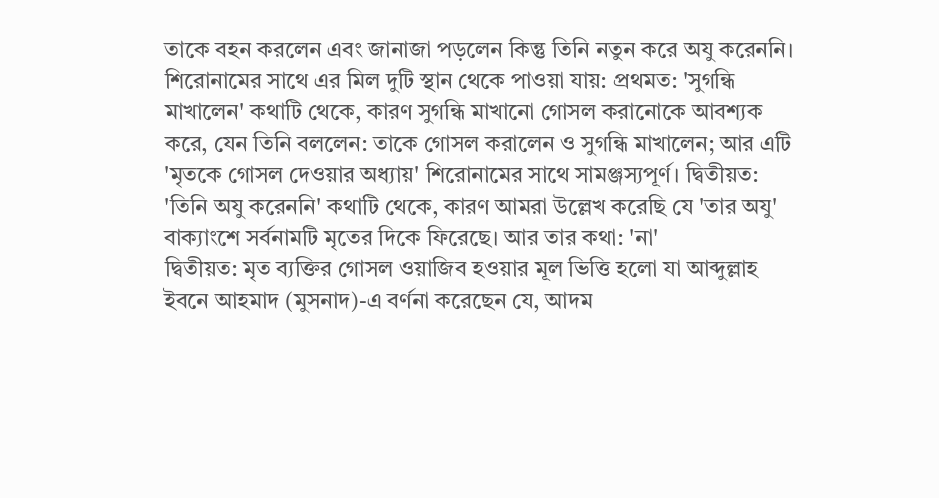তাকে বহন করলেন এবং জানাজা পড়লেন কিন্তু তিনি নতুন করে অযু করেননি।
শিরোনামের সাথে এর মিল দুটি স্থান থেকে পাওয়া যায়: প্রথমত: 'সুগন্ধি মাখালেন' কথাটি থেকে, কারণ সুগন্ধি মাখানো গোসল করানোকে আবশ্যক করে, যেন তিনি বললেন: তাকে গোসল করালেন ও সুগন্ধি মাখালেন; আর এটি 'মৃতকে গোসল দেওয়ার অধ্যায়' শিরোনামের সাথে সামঞ্জস্যপূর্ণ। দ্বিতীয়ত: 'তিনি অযু করেননি' কথাটি থেকে, কারণ আমরা উল্লেখ করেছি যে 'তার অযু' বাক্যাংশে সর্বনামটি মৃতের দিকে ফিরেছে। আর তার কথা: 'না'
দ্বিতীয়ত: মৃত ব্যক্তির গোসল ওয়াজিব হওয়ার মূল ভিত্তি হলো যা আব্দুল্লাহ ইবনে আহমাদ (মুসনাদ)-এ বর্ণনা করেছেন যে, আদম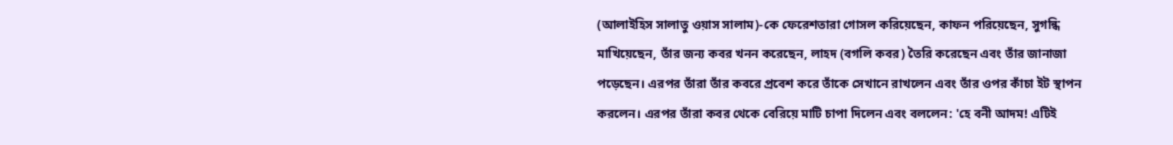(আলাইহিস সালাতু ওয়াস সালাম)-কে ফেরেশতারা গোসল করিয়েছেন, কাফন পরিয়েছেন, সুগন্ধি মাখিয়েছেন, তাঁর জন্য কবর খনন করেছেন, লাহদ (বগলি কবর) তৈরি করেছেন এবং তাঁর জানাজা পড়েছেন। এরপর তাঁরা তাঁর কবরে প্রবেশ করে তাঁকে সেখানে রাখলেন এবং তাঁর ওপর কাঁচা ইট স্থাপন করলেন। এরপর তাঁরা কবর থেকে বেরিয়ে মাটি চাপা দিলেন এবং বললেন: 'হে বনী আদম! এটিই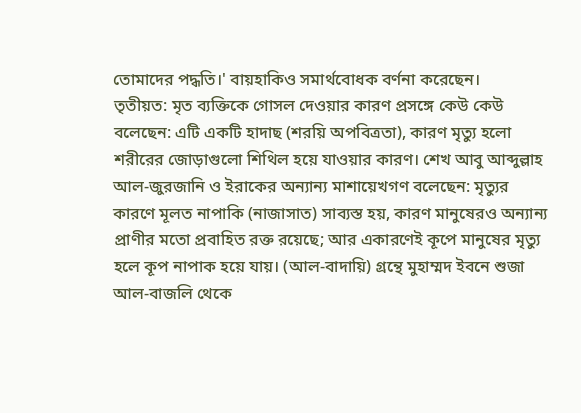তোমাদের পদ্ধতি।' বায়হাকিও সমার্থবোধক বর্ণনা করেছেন।
তৃতীয়ত: মৃত ব্যক্তিকে গোসল দেওয়ার কারণ প্রসঙ্গে কেউ কেউ বলেছেন: এটি একটি হাদাছ (শরয়ি অপবিত্রতা), কারণ মৃত্যু হলো শরীরের জোড়াগুলো শিথিল হয়ে যাওয়ার কারণ। শেখ আবু আব্দুল্লাহ আল-জুরজানি ও ইরাকের অন্যান্য মাশায়েখগণ বলেছেন: মৃত্যুর কারণে মূলত নাপাকি (নাজাসাত) সাব্যস্ত হয়, কারণ মানুষেরও অন্যান্য প্রাণীর মতো প্রবাহিত রক্ত রয়েছে; আর একারণেই কূপে মানুষের মৃত্যু হলে কূপ নাপাক হয়ে যায়। (আল-বাদায়ি) গ্রন্থে মুহাম্মদ ইবনে শুজা আল-বাজলি থেকে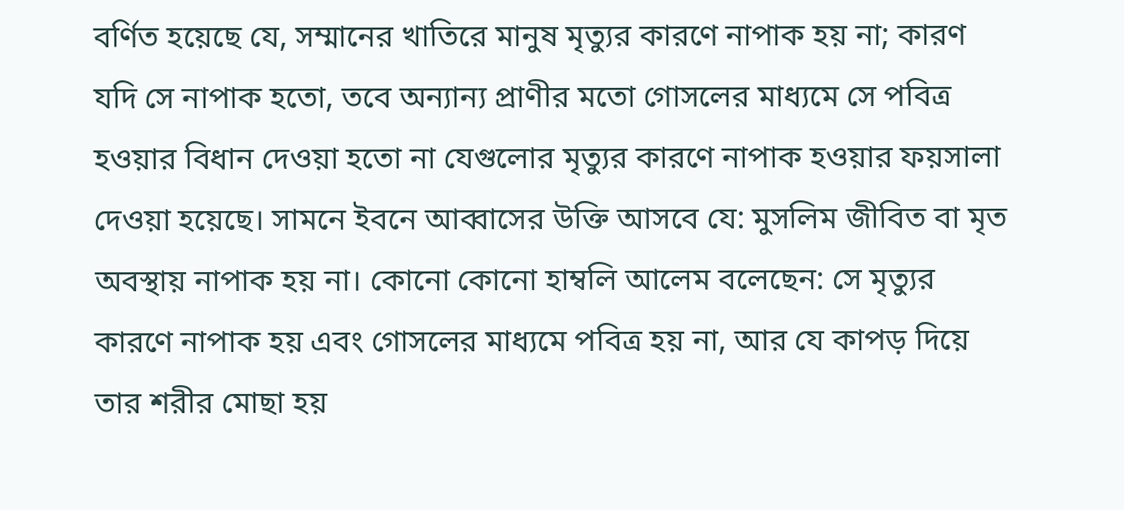বর্ণিত হয়েছে যে, সম্মানের খাতিরে মানুষ মৃত্যুর কারণে নাপাক হয় না; কারণ যদি সে নাপাক হতো, তবে অন্যান্য প্রাণীর মতো গোসলের মাধ্যমে সে পবিত্র হওয়ার বিধান দেওয়া হতো না যেগুলোর মৃত্যুর কারণে নাপাক হওয়ার ফয়সালা দেওয়া হয়েছে। সামনে ইবনে আব্বাসের উক্তি আসবে যে: মুসলিম জীবিত বা মৃত অবস্থায় নাপাক হয় না। কোনো কোনো হাম্বলি আলেম বলেছেন: সে মৃত্যুর কারণে নাপাক হয় এবং গোসলের মাধ্যমে পবিত্র হয় না, আর যে কাপড় দিয়ে তার শরীর মোছা হয়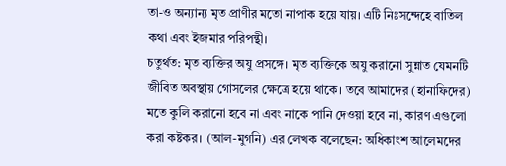তা-ও অন্যান্য মৃত প্রাণীর মতো নাপাক হয়ে যায়। এটি নিঃসন্দেহে বাতিল কথা এবং ইজমার পরিপন্থী।
চতুর্থত: মৃত ব্যক্তির অযু প্রসঙ্গে। মৃত ব্যক্তিকে অযু করানো সুন্নাত যেমনটি জীবিত অবস্থায় গোসলের ক্ষেত্রে হয়ে থাকে। তবে আমাদের (হানাফিদের) মতে কুলি করানো হবে না এবং নাকে পানি দেওয়া হবে না, কারণ এগুলো করা কষ্টকর। (আল-মুগনি) এর লেখক বলেছেন: অধিকাংশ আলেমদের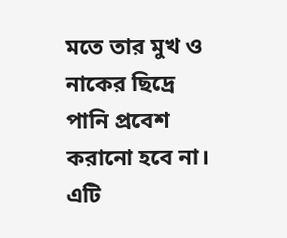মতে তার মুখ ও নাকের ছিদ্রে পানি প্রবেশ করানো হবে না। এটি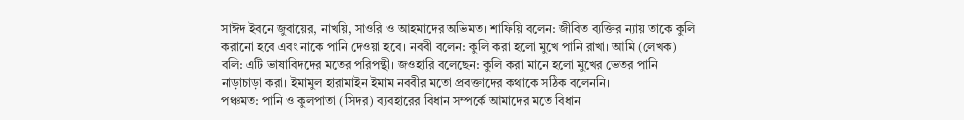সাঈদ ইবনে জুবায়ের, নাখয়ি, সাওরি ও আহমাদের অভিমত। শাফিয়ি বলেন: জীবিত ব্যক্তির ন্যায় তাকে কুলি করানো হবে এবং নাকে পানি দেওয়া হবে। নববী বলেন: কুলি করা হলো মুখে পানি রাখা। আমি (লেখক) বলি: এটি ভাষাবিদদের মতের পরিপন্থী। জওহারি বলেছেন: কুলি করা মানে হলো মুখের ভেতর পানি নাড়াচাড়া করা। ইমামুল হারামাইন ইমাম নববীর মতো প্রবক্তাদের কথাকে সঠিক বলেননি।
পঞ্চমত: পানি ও কুলপাতা (সিদর) ব্যবহারের বিধান সম্পর্কে আমাদের মতে বিধান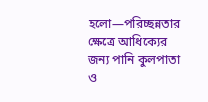হলো—পরিচ্ছন্নতার ক্ষেত্রে আধিক্যের জন্য পানি কুলপাতা ও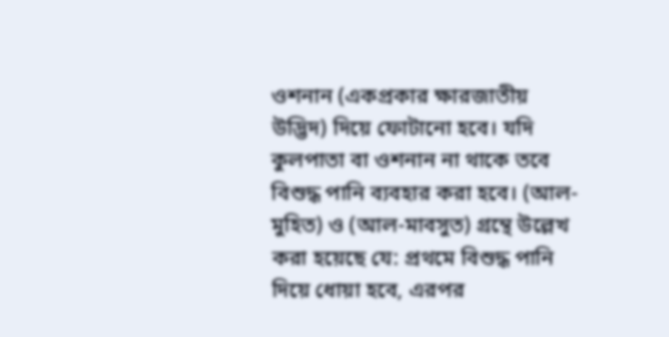ওশনান (একপ্রকার ক্ষারজাতীয় উদ্ভিদ) দিয়ে ফোটানো হবে। যদি কুলপাতা বা ওশনান না থাকে তবে বিশুদ্ধ পানি ব্যবহার করা হবে। (আল-মুহিত) ও (আল-মাবসুত) গ্রন্থে উল্লেখ করা হয়েছে যে: প্রথমে বিশুদ্ধ পানি দিয়ে ধোয়া হবে, এরপর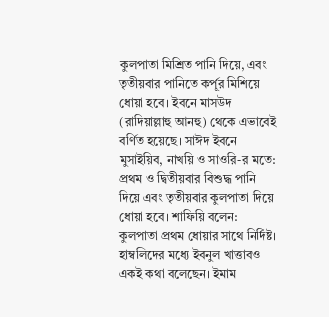কুলপাতা মিশ্রিত পানি দিয়ে, এবং তৃতীয়বার পানিতে কর্পূর মিশিয়ে ধোয়া হবে। ইবনে মাসউদ (রাদিয়াল্লাহু আনহু) থেকে এভাবেই বর্ণিত হয়েছে। সাঈদ ইবনে মুসাইয়িব, নাখয়ি ও সাওরি-র মতে: প্রথম ও দ্বিতীয়বার বিশুদ্ধ পানি দিয়ে এবং তৃতীয়বার কুলপাতা দিয়ে ধোয়া হবে। শাফিয়ি বলেন: কুলপাতা প্রথম ধোয়ার সাথে নির্দিষ্ট। হাম্বলিদের মধ্যে ইবনুল খাত্তাবও একই কথা বলেছেন। ইমাম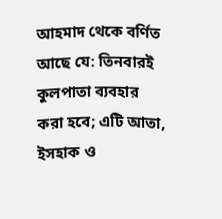আহমাদ থেকে বর্ণিত আছে যে: তিনবারই কুলপাতা ব্যবহার করা হবে; এটি আতা, ইসহাক ও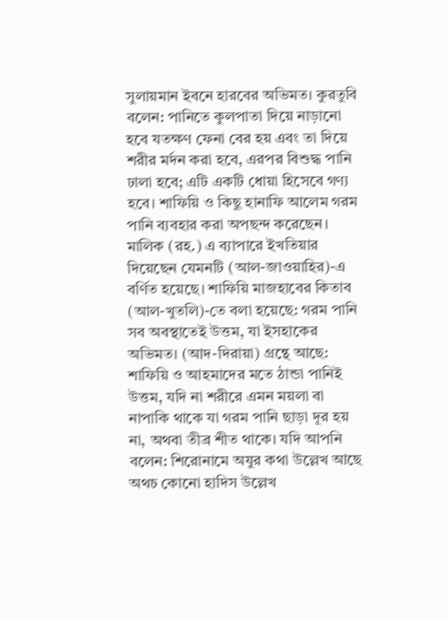সুলায়মান ইবনে হারবের অভিমত। কুরতুবি বলেন: পানিতে কুলপাতা দিয়ে নাড়ানো হবে যতক্ষণ ফেনা বের হয় এবং তা দিয়ে শরীর মর্দন করা হবে, এরপর বিশুদ্ধ পানি ঢালা হবে; এটি একটি ধোয়া হিসেবে গণ্য হবে। শাফিয়ি ও কিছু হানাফি আলেম গরম পানি ব্যবহার করা অপছন্দ করেছেন। মালিক (রহ.) এ ব্যাপারে ইখতিয়ার দিয়েছেন যেমনটি (আল-জাওয়াহির)-এ বর্ণিত হয়েছে। শাফিয়ি মাজহাবের কিতাব (আল-খুতলি)-তে বলা হয়েছে: গরম পানি সব অবস্থাতেই উত্তম, যা ইসহাকের অভিমত। (আদ-দিরায়া) গ্রন্থে আছে: শাফিয়ি ও আহমাদের মতে ঠান্ডা পানিই উত্তম, যদি না শরীরে এমন ময়লা বা নাপাকি থাকে যা গরম পানি ছাড়া দূর হয় না, অথবা তীব্র শীত থাকে। যদি আপনি বলেন: শিরোনামে অযুর কথা উল্লেখ আছে অথচ কোনো হাদিস উল্লেখ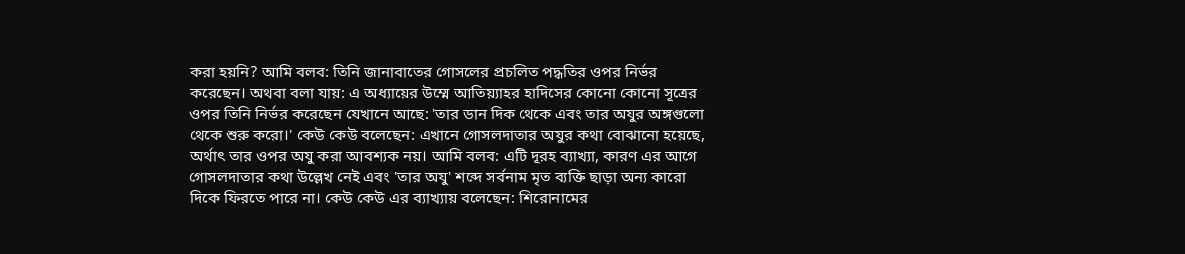করা হয়নি? আমি বলব: তিনি জানাবাতের গোসলের প্রচলিত পদ্ধতির ওপর নির্ভর করেছেন। অথবা বলা যায়: এ অধ্যায়ের উম্মে আতিয়্যাহর হাদিসের কোনো কোনো সূত্রের ওপর তিনি নির্ভর করেছেন যেখানে আছে: 'তার ডান দিক থেকে এবং তার অযুর অঙ্গগুলো থেকে শুরু করো।' কেউ কেউ বলেছেন: এখানে গোসলদাতার অযুর কথা বোঝানো হয়েছে, অর্থাৎ তার ওপর অযু করা আবশ্যক নয়। আমি বলব: এটি দূরহ ব্যাখ্যা, কারণ এর আগে গোসলদাতার কথা উল্লেখ নেই এবং 'তার অযু' শব্দে সর্বনাম মৃত ব্যক্তি ছাড়া অন্য কারো দিকে ফিরতে পারে না। কেউ কেউ এর ব্যাখ্যায় বলেছেন: শিরোনামের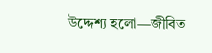উদ্দেশ্য হলো—জীবিত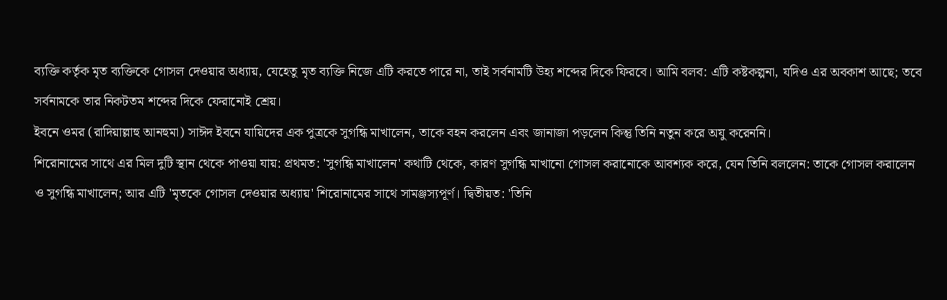ব্যক্তি কর্তৃক মৃত ব্যক্তিকে গোসল দেওয়ার অধ্যায়, যেহেতু মৃত ব্যক্তি নিজে এটি করতে পারে না, তাই সর্বনামটি উহ্য শব্দের দিকে ফিরবে। আমি বলব: এটি কষ্টকল্পনা, যদিও এর অবকাশ আছে; তবে সর্বনামকে তার নিকটতম শব্দের দিকে ফেরানোই শ্রেয়।
ইবনে ওমর (রাদিয়াল্লাহু আনহুমা) সাঈদ ইবনে যায়িদের এক পুত্রকে সুগন্ধি মাখালেন, তাকে বহন করলেন এবং জানাজা পড়লেন কিন্তু তিনি নতুন করে অযু করেননি।
শিরোনামের সাথে এর মিল দুটি স্থান থেকে পাওয়া যায়: প্রথমত: 'সুগন্ধি মাখালেন' কথাটি থেকে, কারণ সুগন্ধি মাখানো গোসল করানোকে আবশ্যক করে, যেন তিনি বললেন: তাকে গোসল করালেন ও সুগন্ধি মাখালেন; আর এটি 'মৃতকে গোসল দেওয়ার অধ্যায়' শিরোনামের সাথে সামঞ্জস্যপূর্ণ। দ্বিতীয়ত: 'তিনি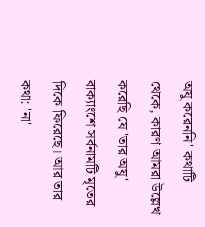অযু করেননি' কথাটি থেকে, কারণ আমরা উল্লেখ করেছি যে 'তার অযু' বাক্যাংশে সর্বনামটি মৃতের দিকে ফিরেছে। আর তার কথা: 'না'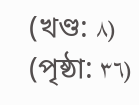(খণ্ড: ٨) (পৃষ্ঠা: ٣٦)